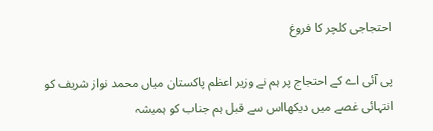احتجاجی کلچر کا فروغ

پی آئی اے کے احتجاج پر ہم نے وزیر اعظم پاکستان میاں محمد نواز شریف کو انتہائی غصے میں دیکھااس سے قبل ہم جناب کو ہمیشہ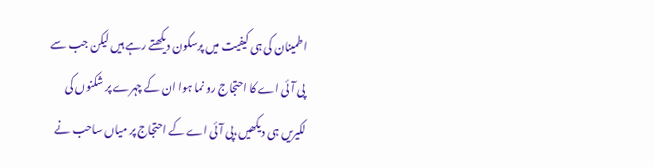اطمینان کی ہی کیفیت میں پرسکون دیکھتے رہے ہیں لیکن جب سے پی آئی اے کا احتجاج رو نما ہوا ان کے چہرے پر شکنوں کی لکیریں ہی دیکھیں،پی آئی اے کے احتجاج پر میاں ساحب نے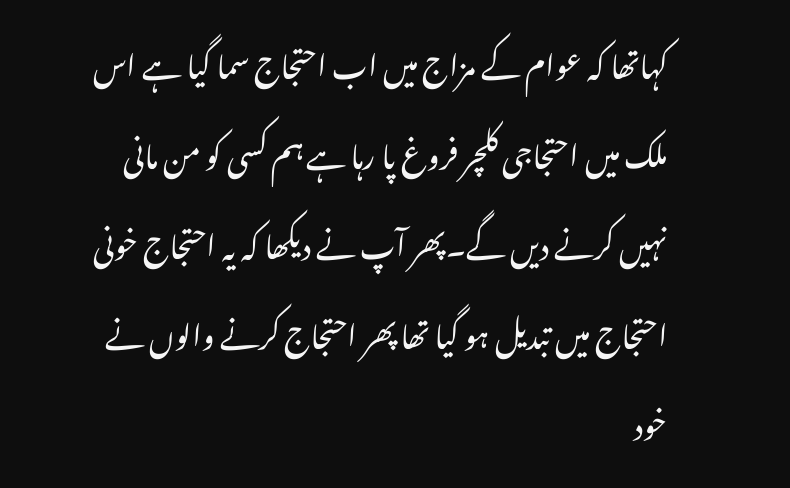کہاتھا کہ عوام کے مزاج میں اب احتجاج سما گیا ہے اس ملک میں احتجاجی کلچر فروغ پا رہا ہے ہم کسی کو من مانی نہیں کرنے دیں گے۔پھر آپ نے دیکھا کہ یہ احتجاج خونی احتجاج میں تبدیل ہو گیا تھا پھر احتجاج کرنے والوں نے خود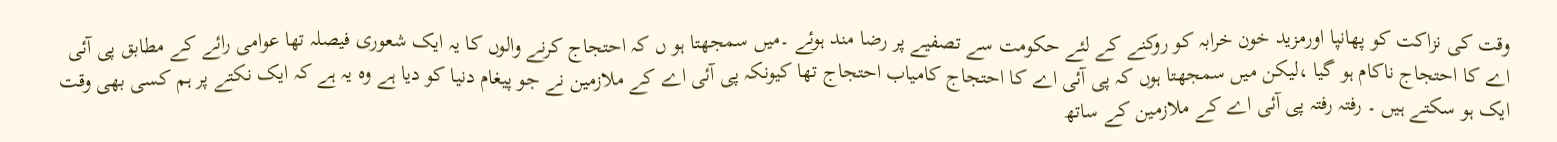وقت کی نزاکت کو پھانپا اورمزید خون خرابہ کو روکنے کے لئے حکومت سے تصفیے پر رضا مند ہوئے ۔میں سمجھتا ہو ں کہ احتجاج کرنے والوں کا یہ ایک شعوری فیصلہ تھا عوامی رائے کے مطابق پی آئی اے کا احتجاج ناکام ہو گیا ،لیکن میں سمجھتا ہوں کہ پی آئی اے کا احتجاج کامیاب احتجاج تھا کیونکہ پی آئی اے کے ملازمین نے جو پیغام دنیا کو دیا ہے وہ یہ ہے کہ ایک نکتے پر ہم کسی بھی وقت ایک ہو سکتے ہیں ۔ رفتہ رفتہ پی آئی اے کے ملازمین کے ساتھ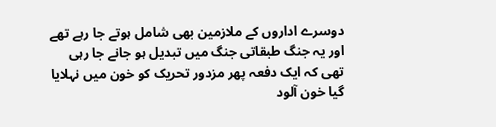دوسرے اداروں کے ملازمین بھی شامل ہوتے جا رہے تھے اور یہ جنگ طبقاتی جنگ میں تبدیل ہو جانے جا رہی تھی کہ ایک دفعہ پھر مزدور تحریک کو خون میں نہلایا گیا خون آلود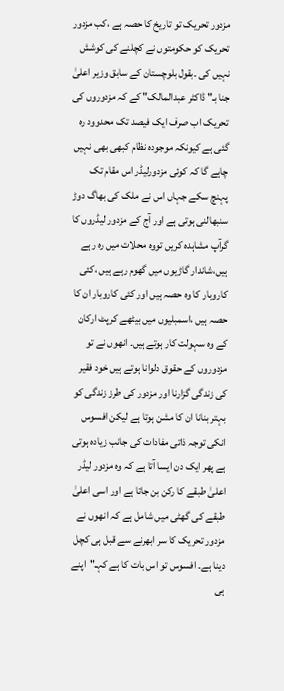مزدور تحریک تو تاریخ کا حصہ ہے ،کب مزدور تحریک کو حکومتوں نے کچلنے کی کوشش نہیں کی ۔بقول بلوچستان کے سابق وزیر اعلیٰ جنا بـ" ڈاکٹر عبدالمالک" کے کہ مزدوروں کی تحریک اب صرف ایک فیصد تک محدوود رہ گئی ہے کیونکہ موجودہ نظام کبھی بھی نہیں چاہے گا کہ کوئی مزدورلیڈر اس مقام تک پہنچ سکے جہاں اس نے ملک کی بھاگ دوڑ سنبھالنی ہوتی ہے اور آج کے مزدور لیڈروں کا گرآپ مشاہدہ کریں تووہ محلات میں رہ رہے ہیں،شاندار گاڑیوں میں گھوم رہے ہیں ،کئی کاروبار کا وہ حصہ ہیں اور کئی کاروبار ان کا حصہ ہیں ،اسمبلیوں میں بیٹھے کرپٹ ارکان کے وہ سہولت کار ہوتے ہیں۔ انھوں نے تو مزدوروں کے حقوق دلوانا ہوتے ہیں خود فقیر کی زندگی گزارنا اور مزدور کی طرز زندگی کو بہتر بنانا ان کا مشن ہوتا ہے لیکن افسوس انکی توجہ ذاتی مفادات کی جانب زیادہ ہوتی ہے پھر ایک دن ایسا آتا ہے کہ وہ مزدور لیڈر اعلیٰ طبقے کا رکن بن جاتا ہے اور اسی اعلیٰ طبقے کی گھٹی میں شامل ہے کہ انھوں نے مزدور تحریک کا سر ابھرنے سے قبل ہی کچل دینا ہے۔ افسوس تو اس بات کا ہے کہـ"اپنے ہی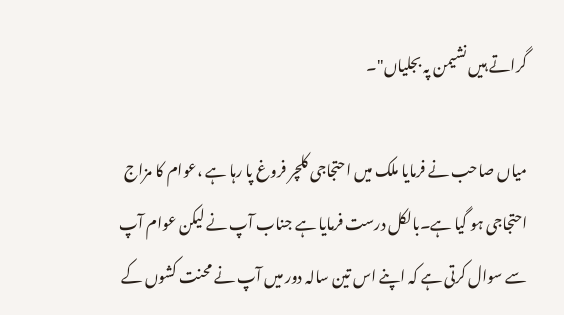گراتے ہیں نشیمن پہ بجلیاں"۔

میاں صاحب نے فرمایا ملک میں احتجاجی کلچر فروغ پا رہا ہے ،عوام کا مزاج احتجاجی ہو گیا ہے۔بالکل درست فرمایا ہے جناب آپ نے لیکن عوام آپ سے سوال کرتی ہے کہ اپنے اس تین سالہ دور میں آپ نے محنت کشوں کے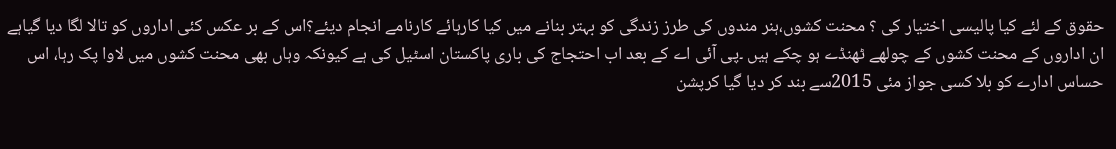حقوق کے لئے کیا پالیسی اختیار کی ؟ محنت کشوں،ہنر مندوں کی طرز زندگی کو بہتر بنانے میں کیا کارہائے کارنامے انجام دیئے؟اس کے بر عکس کئی اداروں کو تالا لگا دیا گیاہے ان اداروں کے محنت کشوں کے چولھے ٹھنڈے ہو چکے ہیں ۔پی آئی اے کے بعد اب احتجاج کی باری پاکستان اسٹیل کی ہے کیونکہ وہاں بھی محنت کشوں میں لاوا پک رہا، اس حساس ادارے کو بلا کسی جواز مئی 2015سے بند کر دیا گیا کرپشن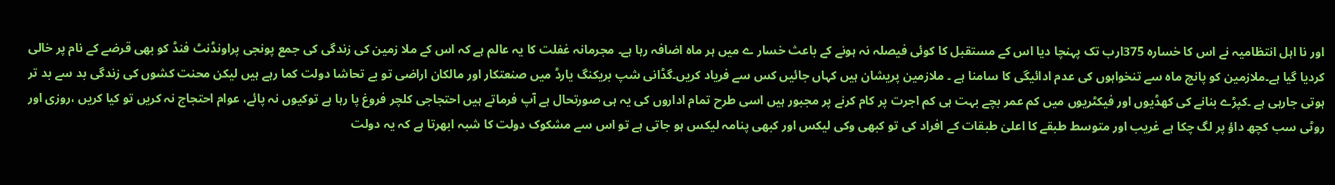اور نا اہل انتظامیہ نے اس کا خسارہ 375ارب تک پہنچا دیا اس کے مستقبل کا کوئی فیصلہ نہ ہونے کے باعث خسار ے میں ہر ماہ اضافہ رہا ہے۔ مجرمانہ غفلت کا یہ عالم ہے کہ اس کے ملا زمین کی زندگی کی جمع پونجی پراونڈنٹ فنڈ کو بھی قرضے کے نام پر خالی کردیا گیا ہے۔ملازمین کو پانچ ماہ سے تنخواہوں کی عدم ادائیگی کا سامنا ہے ۔ ملازمین پریشان ہیں کہاں جائیں کس سے فریاد کریں۔گڈانی شپ بریکنگ یارڈ میں صنعتکار اور مالکان اراضی تو بے تحاشا دولت کما رہے ہیں لیکن محنت کشوں کی زندگی بد سے بد تر ہوتی جارہی ہے ۔کپڑے بنانے کی کھڈیوں اور فیکٹریوں میں کم عمر بچے بہت ہی کم اجرت پر کام کرنے پر مجبور ہیں اسی طرح تمام اداروں کی یہ ہی صورتحال ہے آپ فرماتے ہیں احتجاجی کلچر فروغ پا رہا ہے توکیوں نہ پائے، عوام احتجاج نہ کریں تو کیا کریں ،روزی اور روٹی سب کچھ داؤ پر لگ چکا ہے غریب اور متوسط طبقے کا اعلیٰ طبقات کے افراد کی تو کبھی وکی لیکس اور کبھی پنامہ لیکس ہو جاتی ہے تو اس سے مشکوک دولت کا شبہ ابھرتا ہے کہ یہ دولت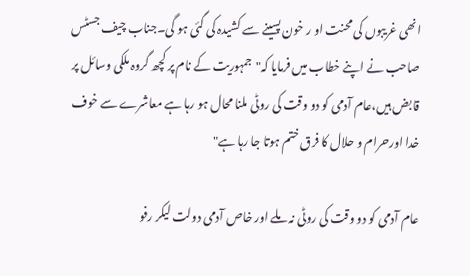انھی غریبوں کی محنت او ر خون پسینے سے کشیدہ کی گئی ہو گی۔جناب چیف جسٹس صاحب نے اپنے خطاب میں فرمایا کہ"جمہوریت کے نام پر کچھ گروہ ملکی وسائل پر قابض ہیں،عام آدمی کو دو وقت کی روٹی ملنا محال ہو رہا ہے معاشرے سے خوف خدا اورحرام و حلال کا فرق ختم ہوتا جا رہا ہے"

عام آدمی کو دو وقت کی روٹی نہ ملے اور خاص آدمی دولت لیکر رفو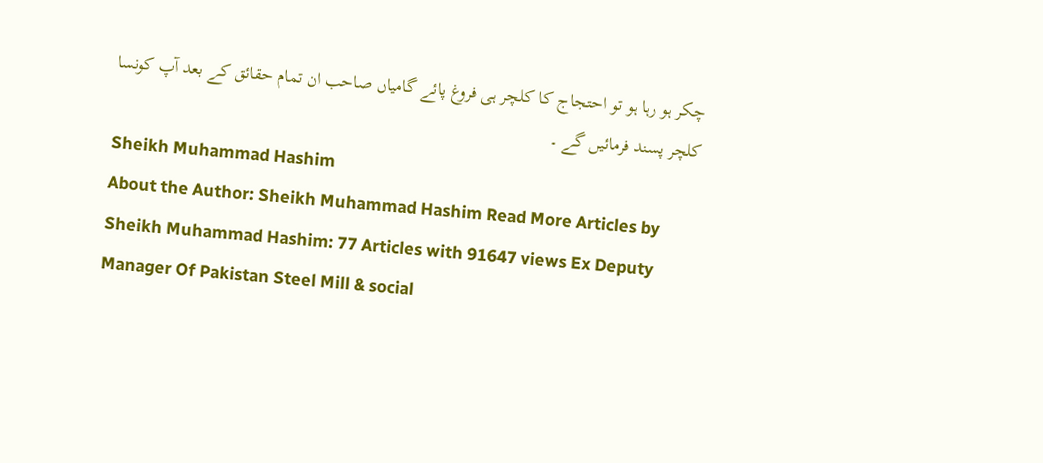چکر ہو رہا ہو تو احتجاج کا کلچر ہی فروغ پائے گامیاں صاحب ان تمام حقائق کے بعد آپ کونسا کلچر پسند فرمائیں گے ۔
Sheikh Muhammad Hashim
About the Author: Sheikh Muhammad Hashim Read More Articles by Sheikh Muhammad Hashim: 77 Articles with 91647 views Ex Deputy Manager Of Pakistan Steel Mill & social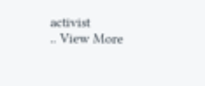activist
.. View More